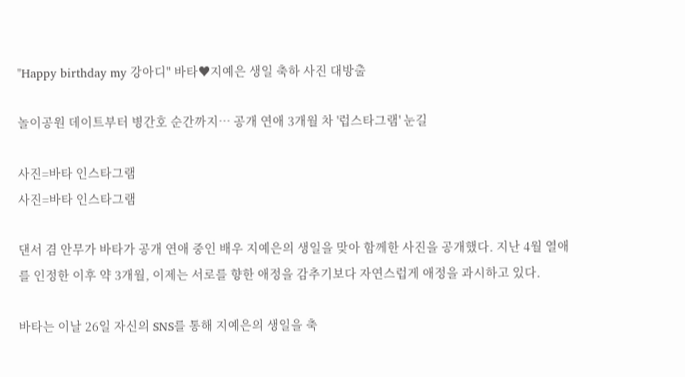"Happy birthday my 강아디" 바타♥지예은 생일 축하 사진 대방출

놀이공원 데이트부터 병간호 순간까지… 공개 연애 3개월 차 '럽스타그램' 눈길

사진=바타 인스타그램
사진=바타 인스타그램

댄서 겸 안무가 바타가 공개 연애 중인 배우 지예은의 생일을 맞아 함께한 사진을 공개했다. 지난 4월 열애를 인정한 이후 약 3개월, 이제는 서로를 향한 애정을 감추기보다 자연스럽게 애정을 과시하고 있다.

바타는 이날 26일 자신의 SNS를 통해 지예은의 생일을 축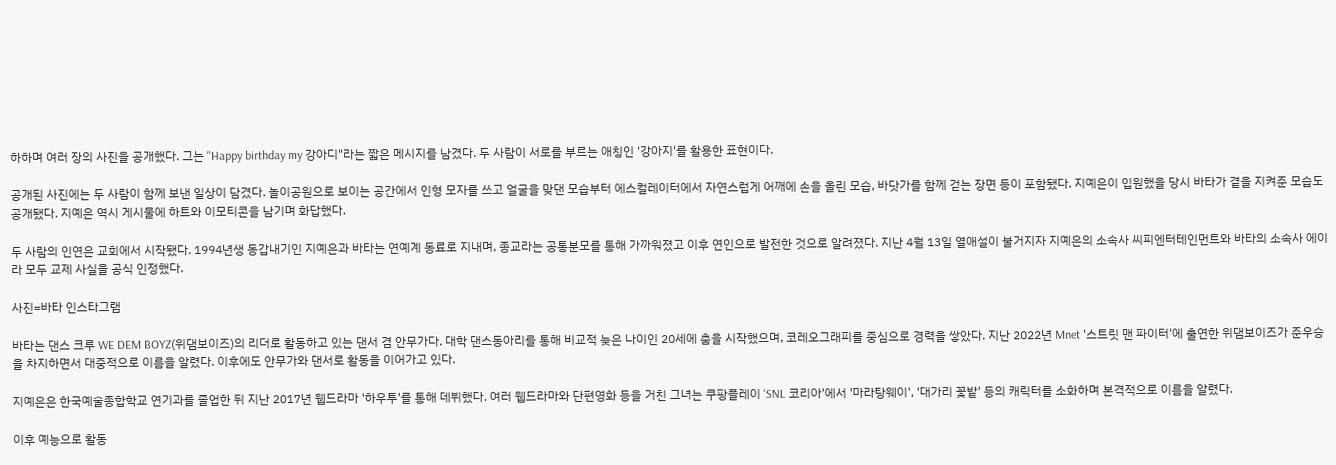하하며 여러 장의 사진을 공개했다. 그는 "Happy birthday my 강아디"라는 짧은 메시지를 남겼다. 두 사람이 서로를 부르는 애칭인 '강아지'를 활용한 표현이다.

공개된 사진에는 두 사람이 함께 보낸 일상이 담겼다. 놀이공원으로 보이는 공간에서 인형 모자를 쓰고 얼굴을 맞댄 모습부터 에스컬레이터에서 자연스럽게 어깨에 손을 올린 모습, 바닷가를 함께 걷는 장면 등이 포함됐다. 지예은이 입원했을 당시 바타가 곁을 지켜준 모습도 공개됐다. 지예은 역시 게시물에 하트와 이모티콘을 남기며 화답했다.

두 사람의 인연은 교회에서 시작됐다. 1994년생 동갑내기인 지예은과 바타는 연예계 동료로 지내며, 종교라는 공통분모를 통해 가까워졌고 이후 연인으로 발전한 것으로 알려졌다. 지난 4월 13일 열애설이 불거지자 지예은의 소속사 씨피엔터테인먼트와 바타의 소속사 에이라 모두 교제 사실을 공식 인정했다.

사진=바타 인스타그램

바타는 댄스 크루 WE DEM BOYZ(위댐보이즈)의 리더로 활동하고 있는 댄서 겸 안무가다. 대학 댄스동아리를 통해 비교적 늦은 나이인 20세에 춤을 시작했으며, 코레오그래피를 중심으로 경력을 쌓았다. 지난 2022년 Mnet '스트릿 맨 파이터'에 출연한 위댐보이즈가 준우승을 차지하면서 대중적으로 이름을 알렸다. 이후에도 안무가와 댄서로 활동을 이어가고 있다.

지예은은 한국예술종합학교 연기과를 졸업한 뒤 지난 2017년 웹드라마 '하우투'를 통해 데뷔했다. 여러 웹드라마와 단편영화 등을 거친 그녀는 쿠팡플레이 'SNL 코리아'에서 '마라탕웨이', '대가리 꽃밭' 등의 캐릭터를 소화하며 본격적으로 이름을 알렸다.

이후 예능으로 활동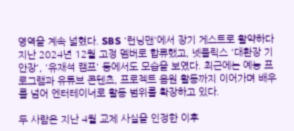영역을 계속 넓혔다. SBS '런닝맨'에서 장기 게스트로 활약하다 지난 2024년 12월 고정 멤버로 합류했고, 넷플릭스 '대환장 기안장', '유재석 캠프' 등에서도 모습을 보였다. 최근에는 예능 프로그램과 유튜브 콘텐츠, 프로젝트 음원 활동까지 이어가며 배우를 넘어 엔터테이너로 활동 범위를 확장하고 있다.

두 사람은 지난 4월 교제 사실을 인정한 이후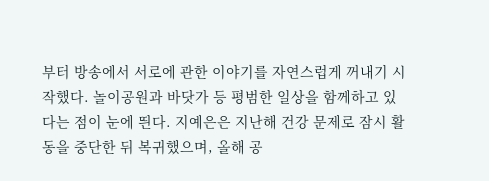부터 방송에서 서로에 관한 이야기를 자연스럽게 꺼내기 시작했다. 놀이공원과 바닷가 등 평범한 일상을 함께하고 있다는 점이 눈에 띈다. 지예은은 지난해 건강 문제로 잠시 활동을 중단한 뒤 복귀했으며, 올해 공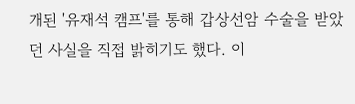개된 '유재석 캠프'를 통해 갑상선암 수술을 받았던 사실을 직접 밝히기도 했다. 이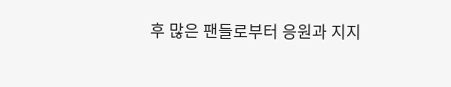후 많은 팬들로부터 응원과 지지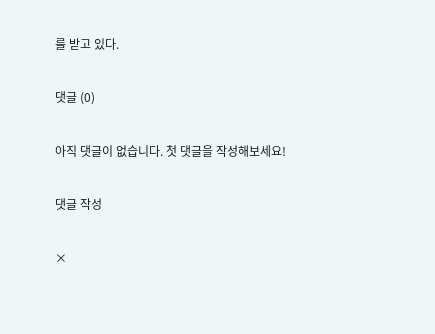를 받고 있다.

댓글 (0)

아직 댓글이 없습니다. 첫 댓글을 작성해보세요!

댓글 작성

×